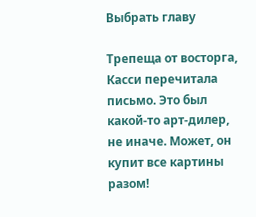Выбрать главу

Трепеща от восторга, Касси перечитала письмо. Это был какой-то арт-дилер, не иначе. Может, он купит все картины разом!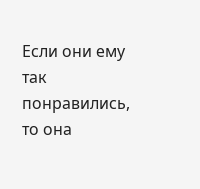Если они ему так понравились, то она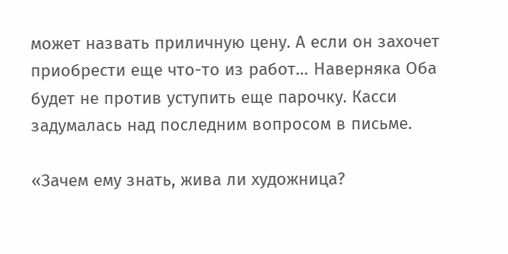может назвать приличную цену. А если он захочет приобрести еще что-то из работ… Наверняка Оба будет не против уступить еще парочку. Касси задумалась над последним вопросом в письме.

«Зачем ему знать, жива ли художница?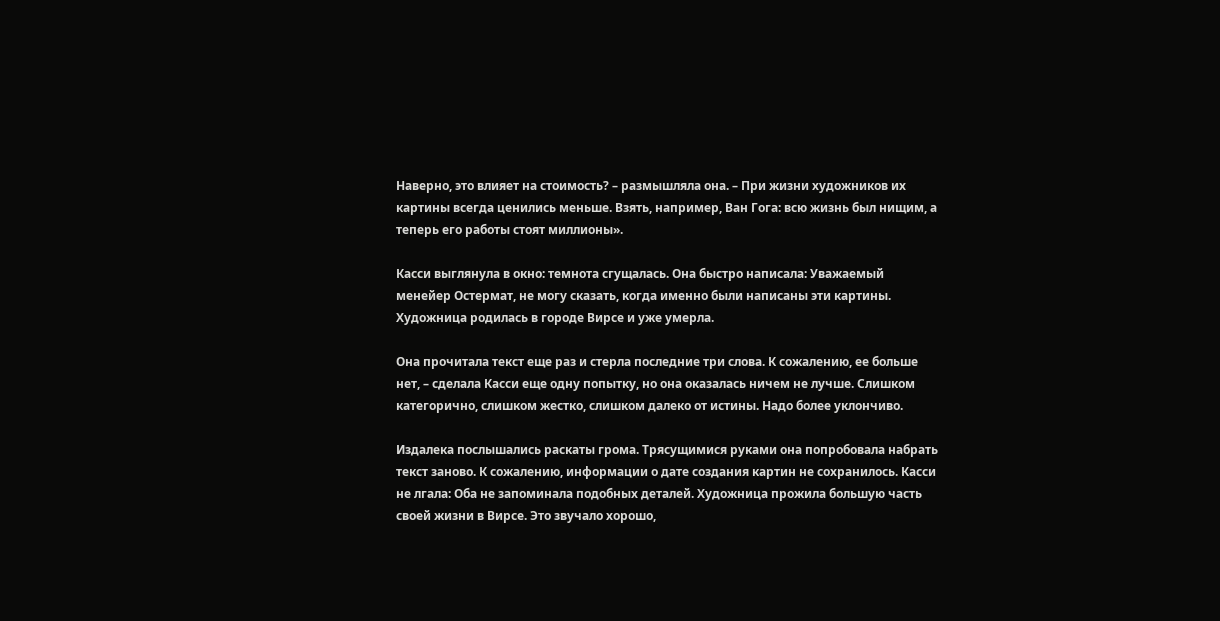Наверно, это влияет на стоимость? – размышляла она. – При жизни художников их картины всегда ценились меньше. Взять, например, Ван Гога: всю жизнь был нищим, а теперь его работы стоят миллионы».

Касси выглянула в окно: темнота сгущалась. Она быстро написала: Уважаемый менейер Остермат, не могу сказать, когда именно были написаны эти картины. Художница родилась в городе Вирсе и уже умерла.

Она прочитала текст еще раз и стерла последние три слова. К сожалению, ее больше нет, – сделала Касси еще одну попытку, но она оказалась ничем не лучше. Слишком категорично, слишком жестко, слишком далеко от истины. Надо более уклончиво.

Издалека послышались раскаты грома. Трясущимися руками она попробовала набрать текст заново. К сожалению, информации о дате создания картин не сохранилось. Касси не лгала: Оба не запоминала подобных деталей. Художница прожила большую часть своей жизни в Вирсе. Это звучало хорошо,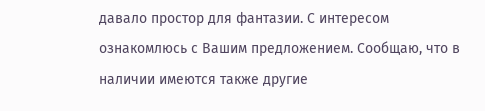давало простор для фантазии. С интересом ознакомлюсь с Вашим предложением. Сообщаю, что в наличии имеются также другие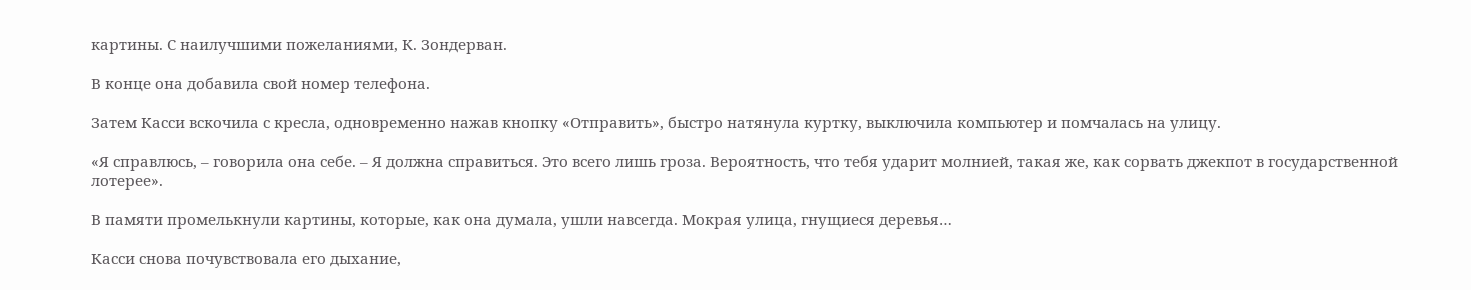картины. С наилучшими пожеланиями, К. Зондерван.

В конце она добавила свой номер телефона.

Затем Касси вскочила с кресла, одновременно нажав кнопку «Отправить», быстро натянула куртку, выключила компьютер и помчалась на улицу.

«Я справлюсь, – говорила она себе. – Я должна справиться. Это всего лишь гроза. Вероятность, что тебя ударит молнией, такая же, как сорвать джекпот в государственной лотерее».

В памяти промелькнули картины, которые, как она думала, ушли навсегда. Мокрая улица, гнущиеся деревья…

Касси снова почувствовала его дыхание,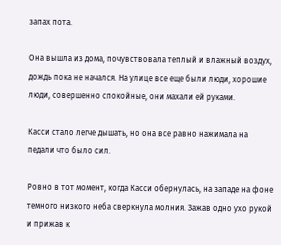запах пота.

Она вышла из дома, почувствовала теплый и влажный воздух, дождь пока не начался. На улице все еще были люди, хорошие люди, совершенно спокойные, они махали ей руками.

Касси стало легче дышать, но она все равно нажимала на педали что было сил.

Ровно в тот момент, когда Касси обернулась, на западе на фоне темного низкого неба сверкнула молния. Зажав одно ухо рукой и прижав к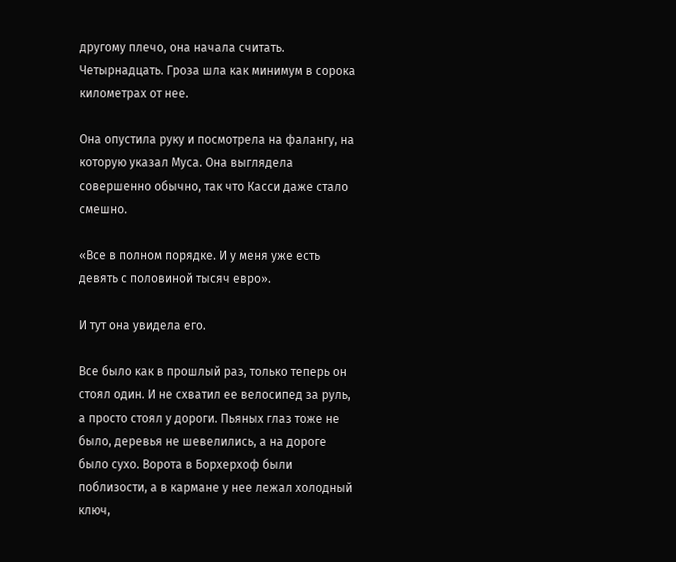другому плечо, она начала считать. Четырнадцать. Гроза шла как минимум в сорока километрах от нее.

Она опустила руку и посмотрела на фалангу, на которую указал Муса. Она выглядела совершенно обычно, так что Касси даже стало смешно.

«Все в полном порядке. И у меня уже есть девять с половиной тысяч евро».

И тут она увидела его.

Все было как в прошлый раз, только теперь он стоял один. И не схватил ее велосипед за руль, а просто стоял у дороги. Пьяных глаз тоже не было, деревья не шевелились, а на дороге было сухо. Ворота в Борхерхоф были поблизости, а в кармане у нее лежал холодный ключ,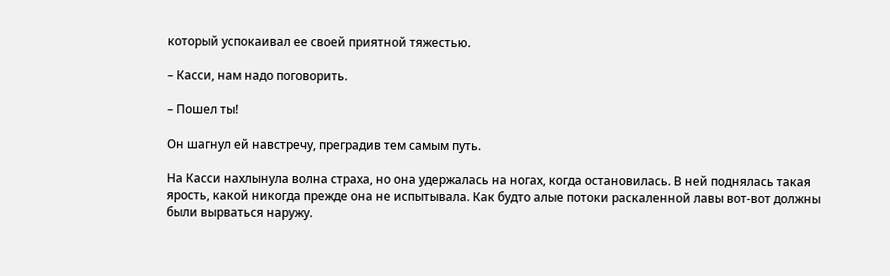который успокаивал ее своей приятной тяжестью.

– Касси, нам надо поговорить.

– Пошел ты!

Он шагнул ей навстречу, преградив тем самым путь.

На Касси нахлынула волна страха, но она удержалась на ногах, когда остановилась. В ней поднялась такая ярость, какой никогда прежде она не испытывала. Как будто алые потоки раскаленной лавы вот-вот должны были вырваться наружу.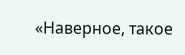«Наверное, такое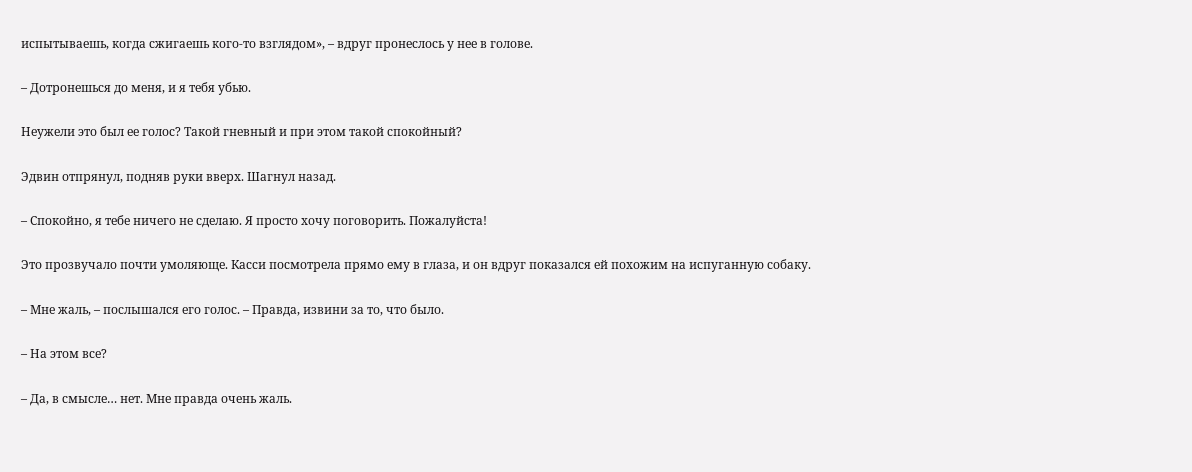испытываешь, когда сжигаешь кого-то взглядом», – вдруг пронеслось у нее в голове.

– Дотронешься до меня, и я тебя убью.

Неужели это был ее голос? Такой гневный и при этом такой спокойный?

Эдвин отпрянул, подняв руки вверх. Шагнул назад.

– Спокойно, я тебе ничего не сделаю. Я просто хочу поговорить. Пожалуйста!

Это прозвучало почти умоляюще. Касси посмотрела прямо ему в глаза, и он вдруг показался ей похожим на испуганную собаку.

– Мне жаль, – послышался его голос. – Правда, извини за то, что было.

– На этом все?

– Да, в смысле… нет. Мне правда очень жаль.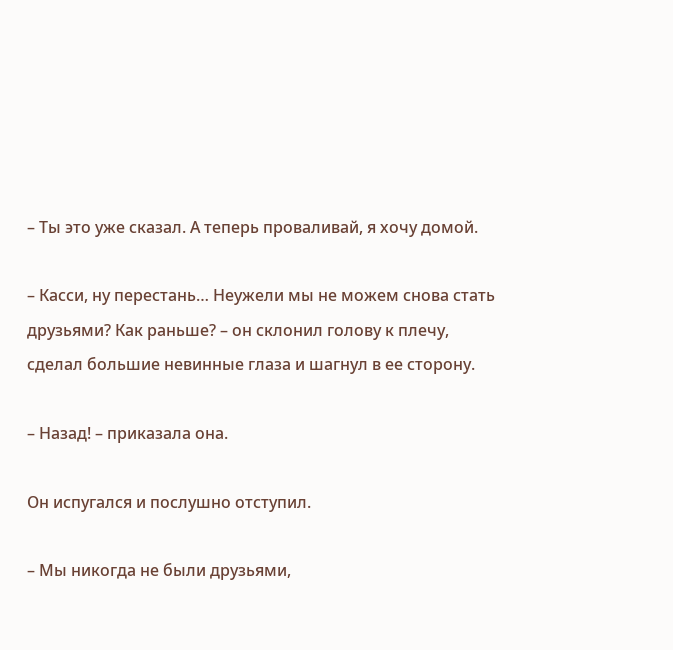– Ты это уже сказал. А теперь проваливай, я хочу домой.

– Касси, ну перестань… Неужели мы не можем снова стать друзьями? Как раньше? – он склонил голову к плечу, сделал большие невинные глаза и шагнул в ее сторону.

– Назад! – приказала она.

Он испугался и послушно отступил.

– Мы никогда не были друзьями,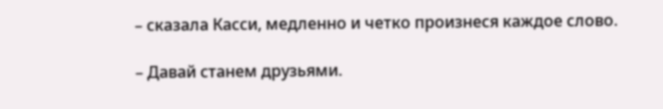– сказала Касси, медленно и четко произнеся каждое слово.

– Давай станем друзьями.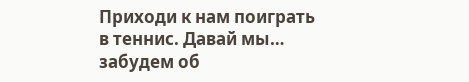Приходи к нам поиграть в теннис. Давай мы… забудем об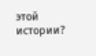этой истории?